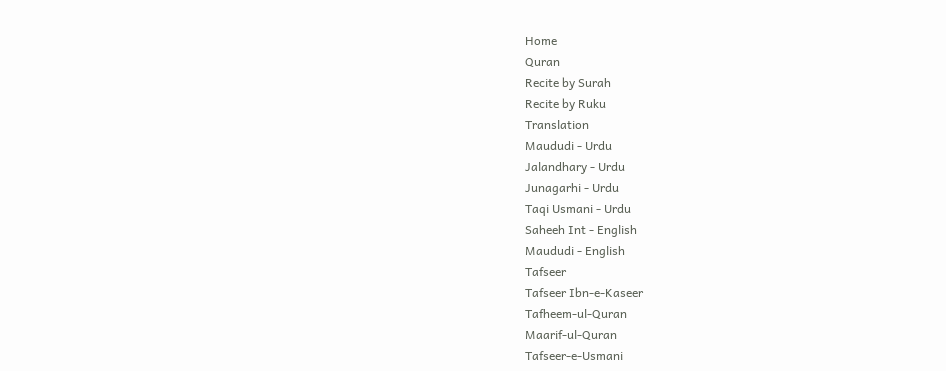Home
Quran
Recite by Surah
Recite by Ruku
Translation
Maududi - Urdu
Jalandhary - Urdu
Junagarhi - Urdu
Taqi Usmani - Urdu
Saheeh Int - English
Maududi - English
Tafseer
Tafseer Ibn-e-Kaseer
Tafheem-ul-Quran
Maarif-ul-Quran
Tafseer-e-Usmani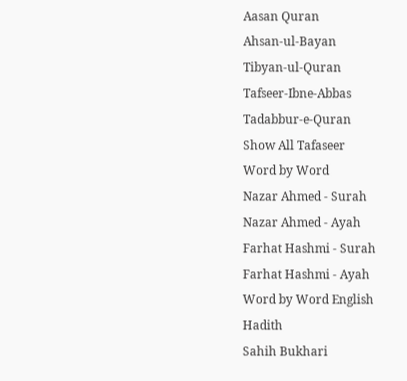Aasan Quran
Ahsan-ul-Bayan
Tibyan-ul-Quran
Tafseer-Ibne-Abbas
Tadabbur-e-Quran
Show All Tafaseer
Word by Word
Nazar Ahmed - Surah
Nazar Ahmed - Ayah
Farhat Hashmi - Surah
Farhat Hashmi - Ayah
Word by Word English
Hadith
Sahih Bukhari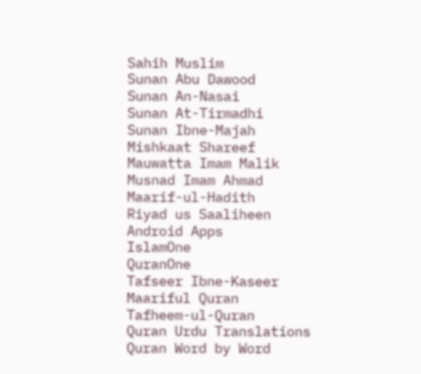Sahih Muslim
Sunan Abu Dawood
Sunan An-Nasai
Sunan At-Tirmadhi
Sunan Ibne-Majah
Mishkaat Shareef
Mauwatta Imam Malik
Musnad Imam Ahmad
Maarif-ul-Hadith
Riyad us Saaliheen
Android Apps
IslamOne
QuranOne
Tafseer Ibne-Kaseer
Maariful Quran
Tafheem-ul-Quran
Quran Urdu Translations
Quran Word by Word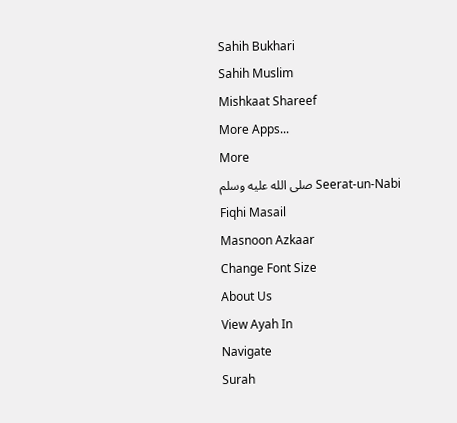Sahih Bukhari
Sahih Muslim
Mishkaat Shareef
More Apps...
More
Seerat-un-Nabi صلى الله عليه وسلم
Fiqhi Masail
Masnoon Azkaar
Change Font Size
About Us
View Ayah In
Navigate
Surah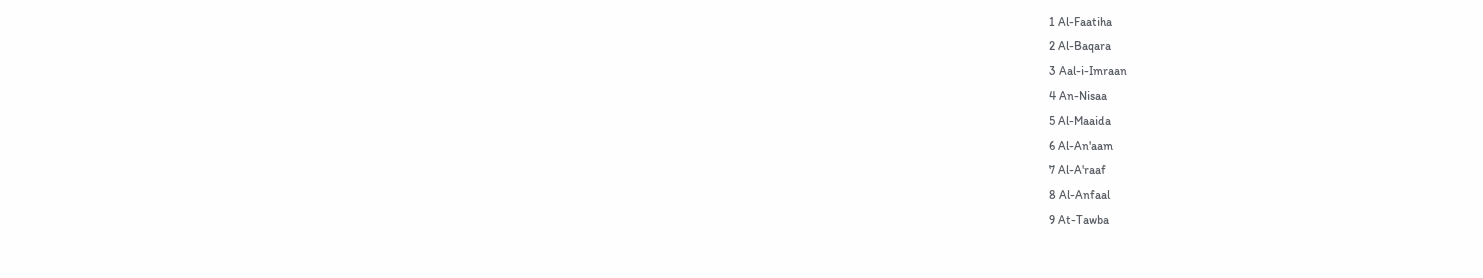1 Al-Faatiha
2 Al-Baqara
3 Aal-i-Imraan
4 An-Nisaa
5 Al-Maaida
6 Al-An'aam
7 Al-A'raaf
8 Al-Anfaal
9 At-Tawba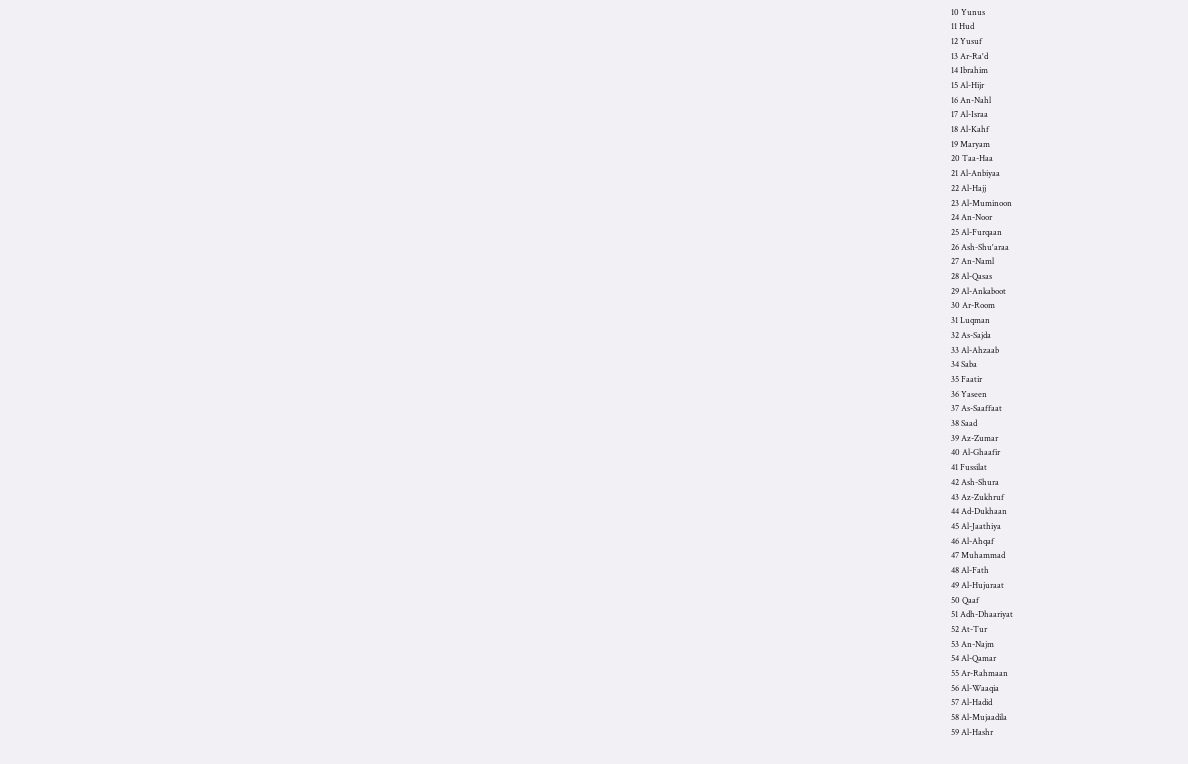10 Yunus
11 Hud
12 Yusuf
13 Ar-Ra'd
14 Ibrahim
15 Al-Hijr
16 An-Nahl
17 Al-Israa
18 Al-Kahf
19 Maryam
20 Taa-Haa
21 Al-Anbiyaa
22 Al-Hajj
23 Al-Muminoon
24 An-Noor
25 Al-Furqaan
26 Ash-Shu'araa
27 An-Naml
28 Al-Qasas
29 Al-Ankaboot
30 Ar-Room
31 Luqman
32 As-Sajda
33 Al-Ahzaab
34 Saba
35 Faatir
36 Yaseen
37 As-Saaffaat
38 Saad
39 Az-Zumar
40 Al-Ghaafir
41 Fussilat
42 Ash-Shura
43 Az-Zukhruf
44 Ad-Dukhaan
45 Al-Jaathiya
46 Al-Ahqaf
47 Muhammad
48 Al-Fath
49 Al-Hujuraat
50 Qaaf
51 Adh-Dhaariyat
52 At-Tur
53 An-Najm
54 Al-Qamar
55 Ar-Rahmaan
56 Al-Waaqia
57 Al-Hadid
58 Al-Mujaadila
59 Al-Hashr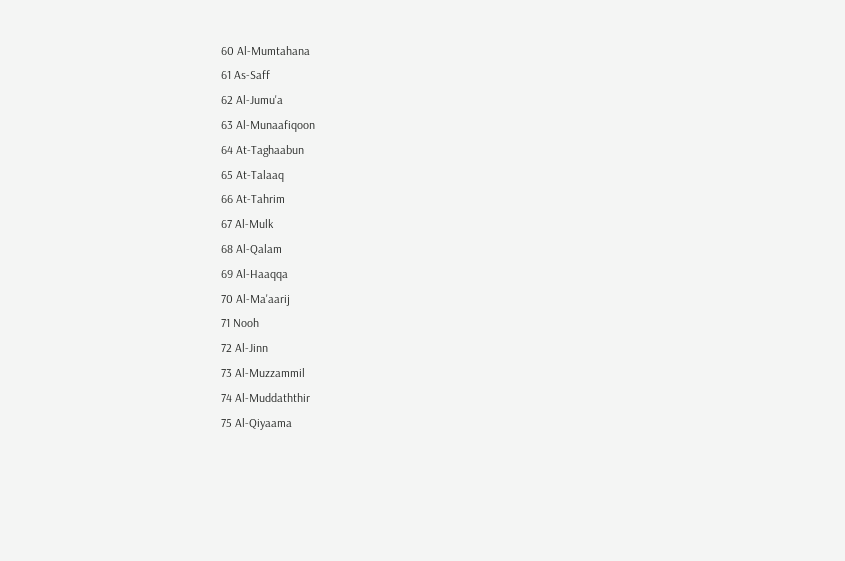60 Al-Mumtahana
61 As-Saff
62 Al-Jumu'a
63 Al-Munaafiqoon
64 At-Taghaabun
65 At-Talaaq
66 At-Tahrim
67 Al-Mulk
68 Al-Qalam
69 Al-Haaqqa
70 Al-Ma'aarij
71 Nooh
72 Al-Jinn
73 Al-Muzzammil
74 Al-Muddaththir
75 Al-Qiyaama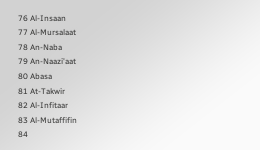76 Al-Insaan
77 Al-Mursalaat
78 An-Naba
79 An-Naazi'aat
80 Abasa
81 At-Takwir
82 Al-Infitaar
83 Al-Mutaffifin
84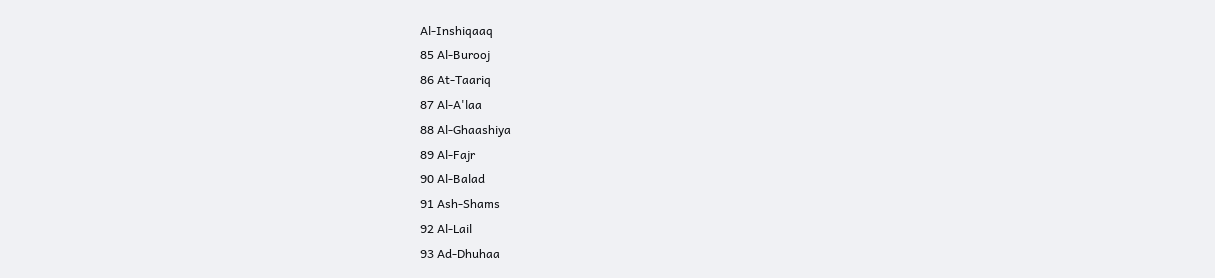Al-Inshiqaaq
85 Al-Burooj
86 At-Taariq
87 Al-A'laa
88 Al-Ghaashiya
89 Al-Fajr
90 Al-Balad
91 Ash-Shams
92 Al-Lail
93 Ad-Dhuhaa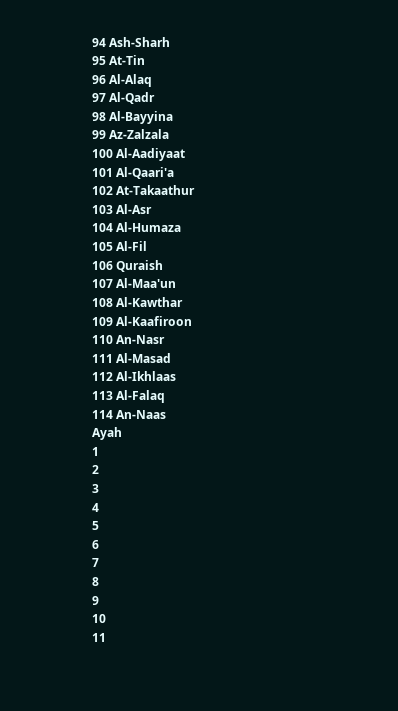94 Ash-Sharh
95 At-Tin
96 Al-Alaq
97 Al-Qadr
98 Al-Bayyina
99 Az-Zalzala
100 Al-Aadiyaat
101 Al-Qaari'a
102 At-Takaathur
103 Al-Asr
104 Al-Humaza
105 Al-Fil
106 Quraish
107 Al-Maa'un
108 Al-Kawthar
109 Al-Kaafiroon
110 An-Nasr
111 Al-Masad
112 Al-Ikhlaas
113 Al-Falaq
114 An-Naas
Ayah
1
2
3
4
5
6
7
8
9
10
11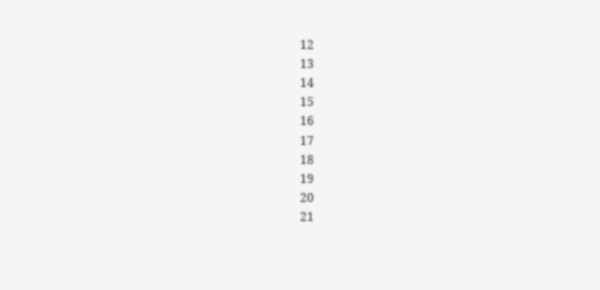12
13
14
15
16
17
18
19
20
21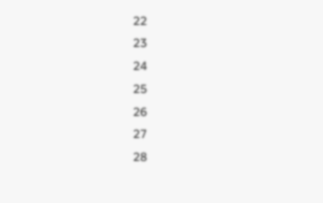22
23
24
25
26
27
28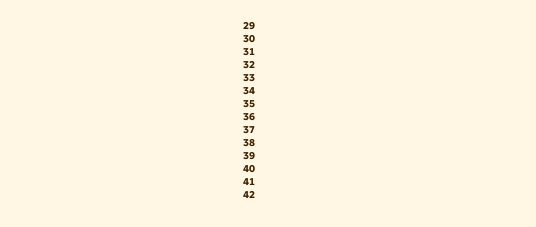29
30
31
32
33
34
35
36
37
38
39
40
41
42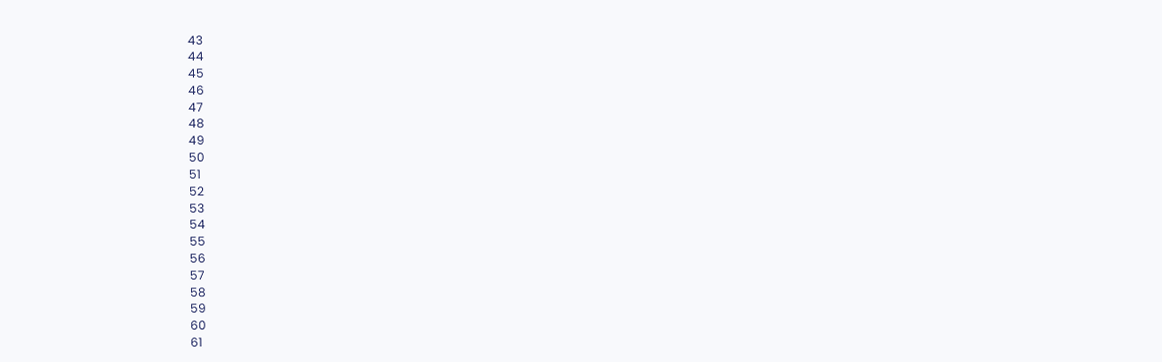43
44
45
46
47
48
49
50
51
52
53
54
55
56
57
58
59
60
61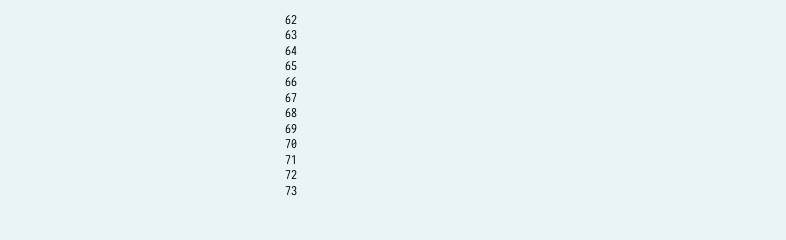62
63
64
65
66
67
68
69
70
71
72
73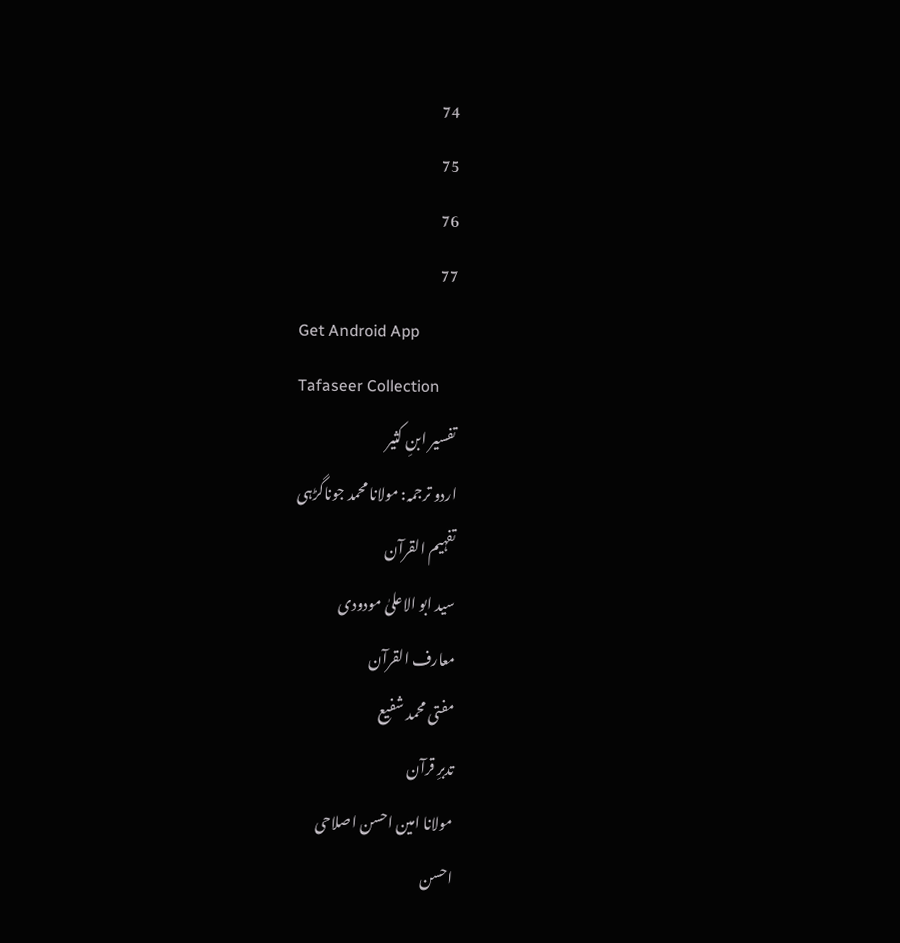74
75
76
77
Get Android App
Tafaseer Collection
تفسیر ابنِ کثیر
اردو ترجمہ: مولانا محمد جوناگڑہی
تفہیم القرآن
سید ابو الاعلیٰ مودودی
معارف القرآن
مفتی محمد شفیع
تدبرِ قرآن
مولانا امین احسن اصلاحی
احسن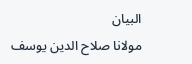البیان
مولانا صلاح الدین یوسف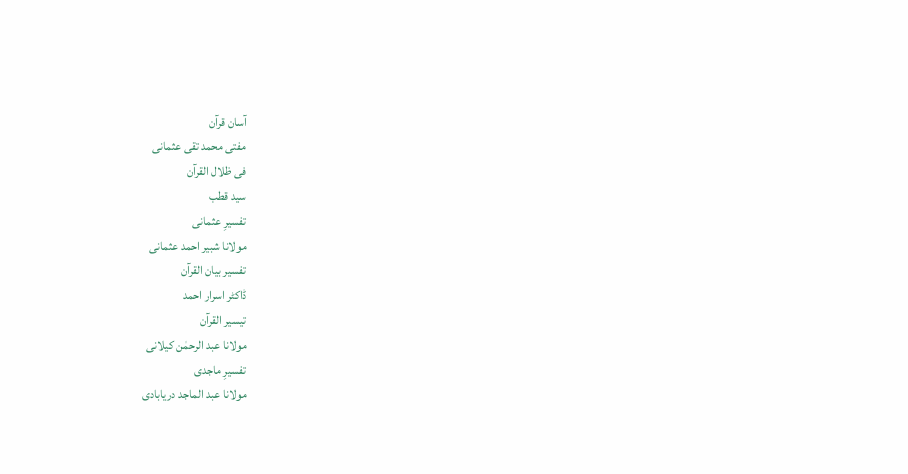آسان قرآن
مفتی محمد تقی عثمانی
فی ظلال القرآن
سید قطب
تفسیرِ عثمانی
مولانا شبیر احمد عثمانی
تفسیر بیان القرآن
ڈاکٹر اسرار احمد
تیسیر القرآن
مولانا عبد الرحمٰن کیلانی
تفسیرِ ماجدی
مولانا عبد الماجد دریابادی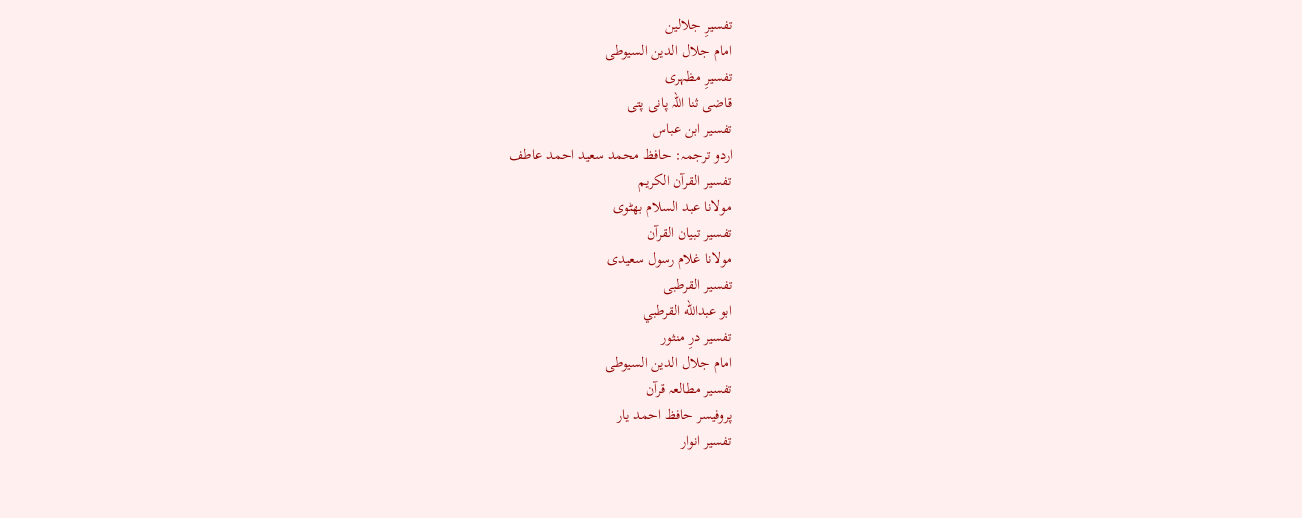تفسیرِ جلالین
امام جلال الدین السیوطی
تفسیرِ مظہری
قاضی ثنا اللہ پانی پتی
تفسیر ابن عباس
اردو ترجمہ: حافظ محمد سعید احمد عاطف
تفسیر القرآن الکریم
مولانا عبد السلام بھٹوی
تفسیر تبیان القرآن
مولانا غلام رسول سعیدی
تفسیر القرطبی
ابو عبدالله القرطبي
تفسیر درِ منثور
امام جلال الدین السیوطی
تفسیر مطالعہ قرآن
پروفیسر حافظ احمد یار
تفسیر انوار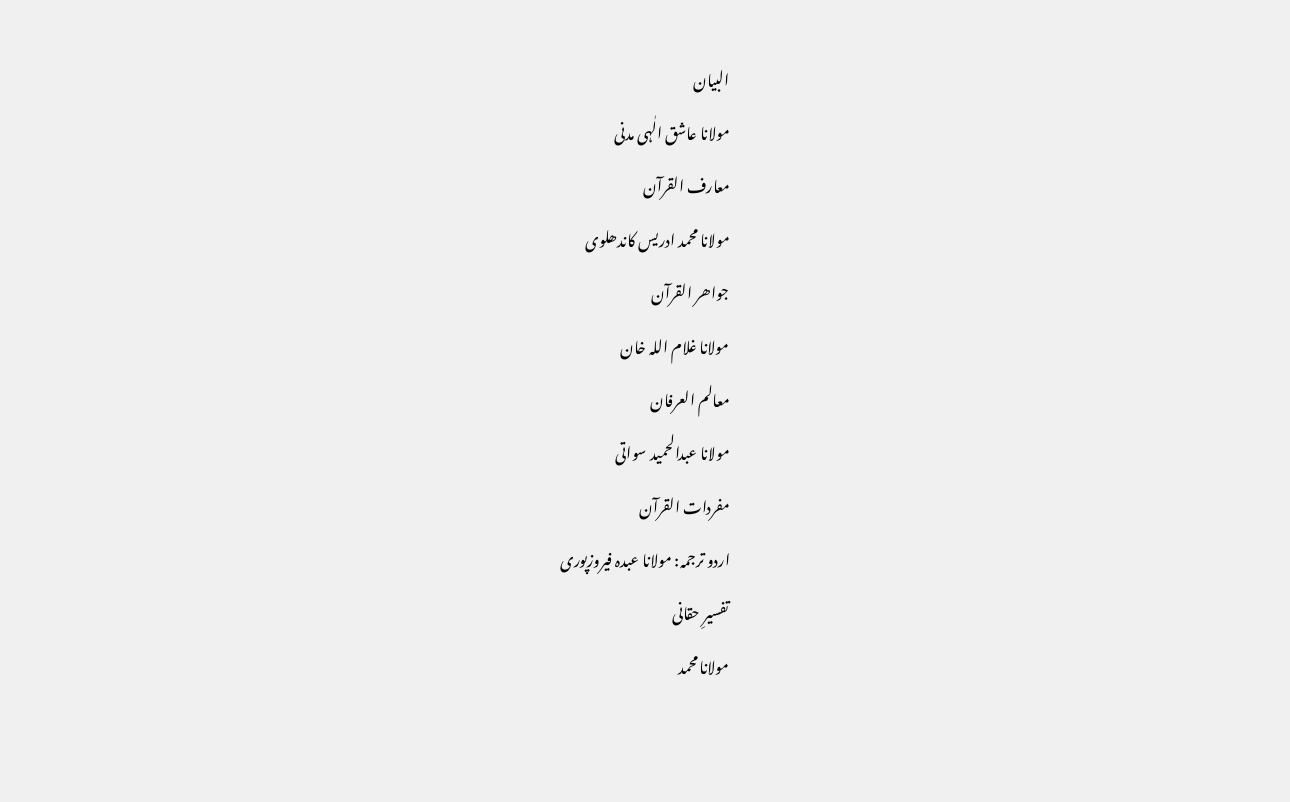البیان
مولانا عاشق الٰہی مدنی
معارف القرآن
مولانا محمد ادریس کاندھلوی
جواھر القرآن
مولانا غلام اللہ خان
معالم العرفان
مولانا عبدالحمید سواتی
مفردات القرآن
اردو ترجمہ: مولانا عبدہ فیروزپوری
تفسیرِ حقانی
مولانا محمد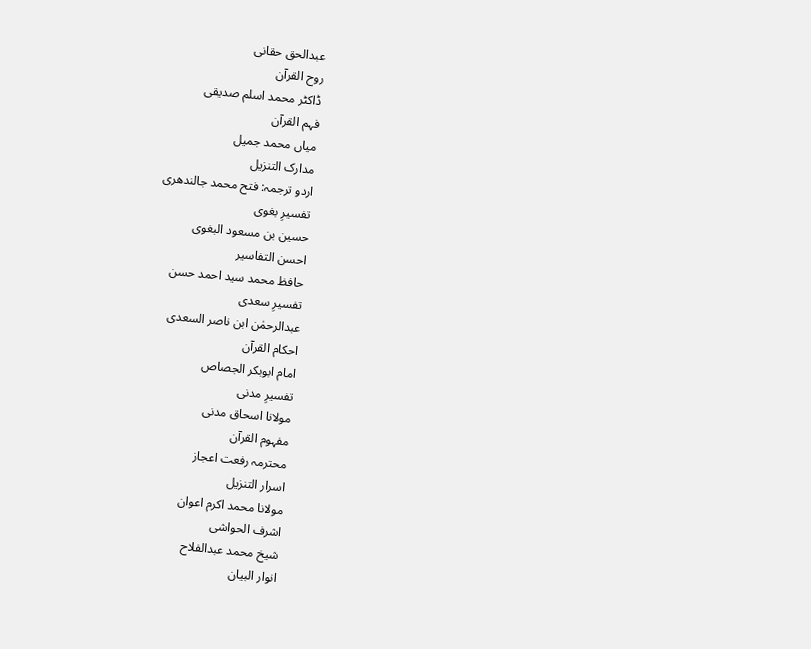عبدالحق حقانی
روح القرآن
ڈاکٹر محمد اسلم صدیقی
فہم القرآن
میاں محمد جمیل
مدارک التنزیل
اردو ترجمہ: فتح محمد جالندھری
تفسیرِ بغوی
حسین بن مسعود البغوی
احسن التفاسیر
حافظ محمد سید احمد حسن
تفسیرِ سعدی
عبدالرحمٰن ابن ناصر السعدی
احکام القرآن
امام ابوبکر الجصاص
تفسیرِ مدنی
مولانا اسحاق مدنی
مفہوم القرآن
محترمہ رفعت اعجاز
اسرار التنزیل
مولانا محمد اکرم اعوان
اشرف الحواشی
شیخ محمد عبدالفلاح
انوار البیان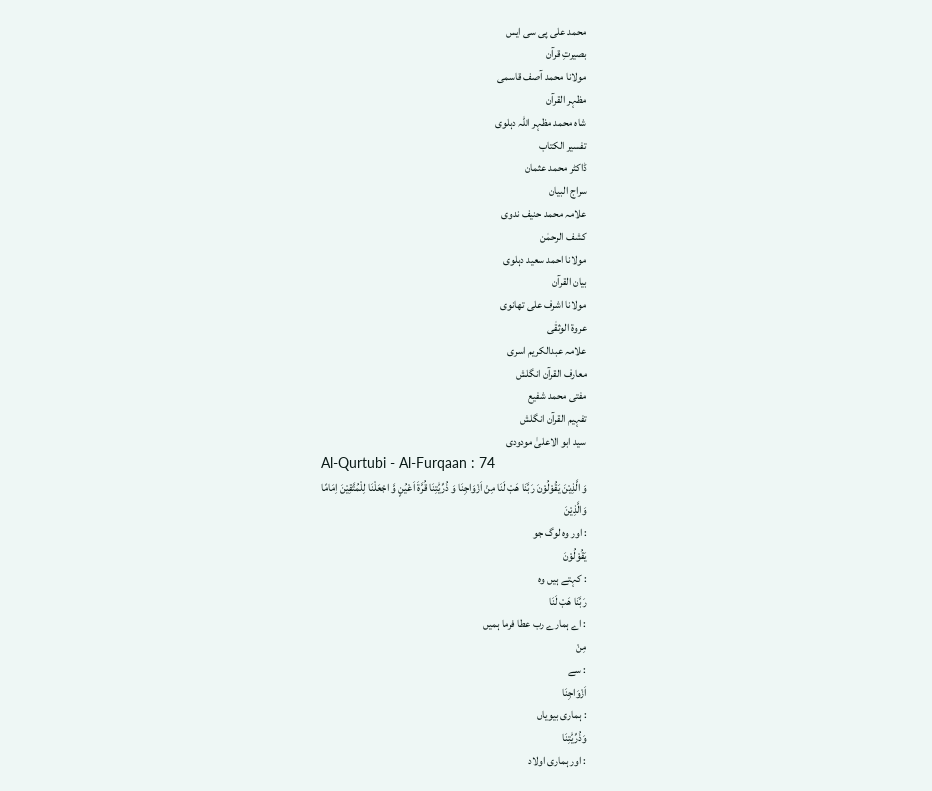محمد علی پی سی ایس
بصیرتِ قرآن
مولانا محمد آصف قاسمی
مظہر القرآن
شاہ محمد مظہر اللہ دہلوی
تفسیر الکتاب
ڈاکٹر محمد عثمان
سراج البیان
علامہ محمد حنیف ندوی
کشف الرحمٰن
مولانا احمد سعید دہلوی
بیان القرآن
مولانا اشرف علی تھانوی
عروۃ الوثقٰی
علامہ عبدالکریم اسری
معارف القرآن انگلش
مفتی محمد شفیع
تفہیم القرآن انگلش
سید ابو الاعلیٰ مودودی
Al-Qurtubi - Al-Furqaan : 74
وَ الَّذِیْنَ یَقُوْلُوْنَ رَبَّنَا هَبْ لَنَا مِنْ اَزْوَاجِنَا وَ ذُرِّیّٰتِنَا قُرَّةَ اَعْیُنٍ وَّ اجْعَلْنَا لِلْمُتَّقِیْنَ اِمَامًا
وَالَّذِيْنَ
: اور وہ لوگ جو
يَقُوْلُوْنَ
: کہتے ہیں وہ
رَبَّنَا هَبْ لَنَا
: اے ہمارے رب عطا فرما ہمیں
مِنْ
: سے
اَزْوَاجِنَا
: ہماری بیویاں
وَذُرِّيّٰتِنَا
: اور ہماری اولاد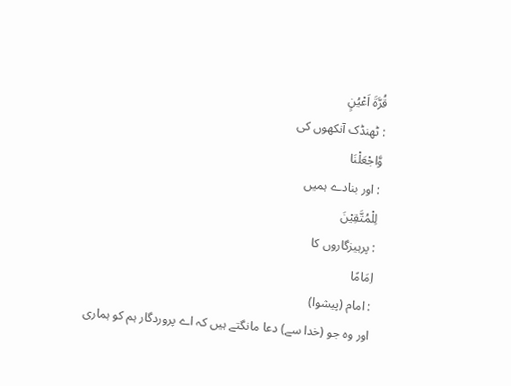قُرَّةَ اَعْيُنٍ
: ٹھنڈک آنکھوں کی
وَّاجْعَلْنَا
: اور بنادے ہمیں
لِلْمُتَّقِيْنَ
: پرہیزگاروں کا
اِمَامًا
: امام (پیشوا)
اور وہ جو (خدا سے) دعا مانگتے ہیں کہ اے پروردگار ہم کو ہماری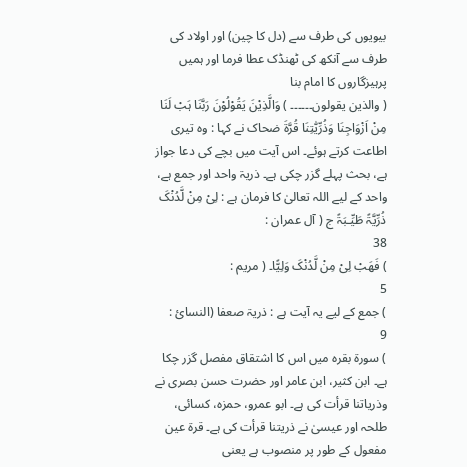بیویوں کی طرف سے (دل کا چین) اور اولاد کی طرف سے آنکھ کی ٹھنڈک عطا فرما اور ہمیں پرہیزگاروں کا امام بنا
( والذین یقولون۔۔۔۔۔۔ ) وَالَّذِیْنَ یَقُوْلُوْنَ رَبَّنَا ہَبْ لَنَا مِنْ اَزْوَاجِنَا وَذُرِّیّٰتِنَا قُرَّۃَ ضحاک نے کہا : وہ تیری اطاعت کرتے ہوئے۔ اس آیت میں بچے کی دعا جواز ہے، بحث پہلے گزر چکی ہے۔ ذریۃ واحد اور جمع ہے، واحد کے لیے اللہ تعالیٰ کا فرمان ہے : لِیْ مِنْ لَّدُنْکَ ذُرِّیَّۃً طَیِّـبَۃً ج ( آل عمران :
38
) فَھَبْ لِیْ مِنْ لَّدُنْکَ وَلِیًّا۔ ( مریم :
5
) جمع کے لیے یہ آیت ہے : ذریۃ صعفا (النسائ :
9
) سورة بقرہ میں اس کا اشتقاق مفصل گزر چکا ہے۔ ابن کثیر، ابن عامر اور حضرت حسن بصری نے وذریاتنا قرأت کی ہے۔ ابو عمرو، حمزہ، کسائی، طلحہ اور عیسیٰ نے ذریتنا قرأت کی ہے۔ قرۃ عین مفعول کے طور پر منصوب ہے یعنی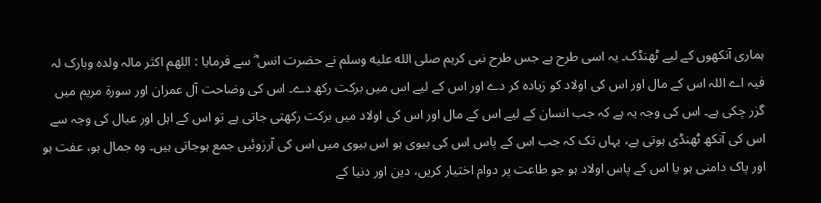ہماری آنکھوں کے لیے ٹھنڈک۔ یہ اسی طرح ہے جس طرح نبی کریم صلى الله عليه وسلم نے حضرت انس ؓ سے فرمایا : اللھم اکثر مالہ ولدہ وبارک لہ فیہ اے اللہ اس کے مال اور اس کی اولاد کو زیادہ کر دے اور اس کے لیے اس میں برکت رکھ دے۔ اس کی وضاحت آل عمران اور سورة مریم میں گزر چکی ہے۔ اس کی وجہ یہ ہے کہ جب انسان کے لیے اس کے مال اور اس کی اولاد میں برکت رکھتی جاتی ہے تو اس کے اہل اور عیال کی وجہ سے اس کی آنکھ ٹھنڈی ہوتی ہے، یہاں تک کہ جب اس کے پاس اس کی بیوی ہو اس بیوی میں اس کی آرزوئیں جمع ہوجاتی ہیں۔ وہ جمال ہو، عفت ہو اور پاک دامنی ہو یا اس کے پاس اولاد ہو جو طاعت پر دوام اختیار کریں، دین اور دنیا کے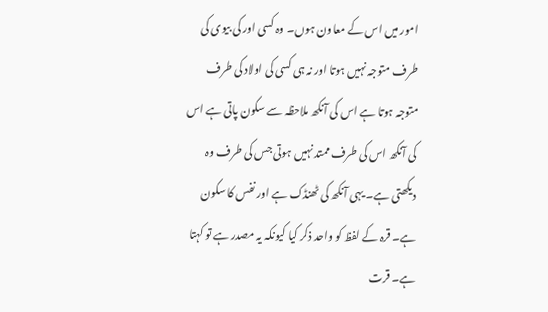امور میں اس کے معاون ہوں۔ وہ کسی اور کی بیوی کی طرف متوجہ نہیں ہوتا اور نہ ہی کسی کی اولاد کی طرف متوجہ ہوتا ہے اس کی آنکھ ملاحظہ سے سکون پاتی ہے اس کی آنکھ اس کی طرف ممتد نہیں ہوتی جس کی طرف وہ دیکھتی ہے۔ یہی آنکھ کی ٹھنڈک ہے اور نفس کا سکون ہے۔ قرہ کے لفظ کو واحد ذکر کیا کیونکہ یہ مصدر ہے تو کہتا ہے۔ قرت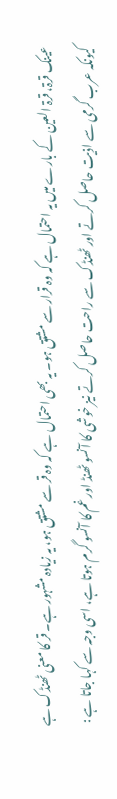عینک قرۃ، قرۃ العین کے بارے میں یہ احتمال ہے کہ وہ قرار سے مشتق ہو۔ یہ بھی احتمال ہے کہ وہ قر سے مشتق ہو، یہ زیادہ مشہور ہے۔ قر کا معنی ٹھنڈک ہے کیونکہ عرب گرمی سے اذیت حاصل کرتے اور ٹھنڈک سے راحت حاصل کرتے نیز خوشی کا آنسو ٹھنڈ اور غم کا آنسو گرم ہوتا ہے، اسی وجہ سے کہا جاتا ہے :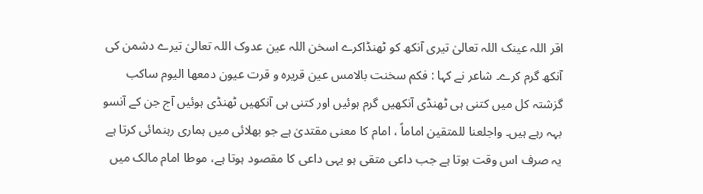اقر اللہ عینک اللہ تعالیٰ تیری آنکھ کو ٹھنڈاکرے اسخن اللہ عین عدوک اللہ تعالیٰ تیرے دشمن کی آنکھ گرم کرے۔ شاعر نے کہا : فکم سخنت بالامس عین قریرہ و قرت عیون دمعھا الیوم ساکب گزشتہ کل میں کتنی ہی ٹھنڈی آنکھیں گرم ہوئیں اور کتنی ہی آنکھیں ٹھنڈی ہوئیں آج جن کے آنسو بہہ رہے ہیں۔ واجلعنا للمتقین اماماً ، امام کا معنی مقتدیٰ ہے جو بھلائی میں ہماری رہنمائی کرتا ہے یہ صرف اس وقت ہوتا ہے جب داعی متقی ہو یہی داعی کا مقصود ہوتا ہے، موطا امام مالک میں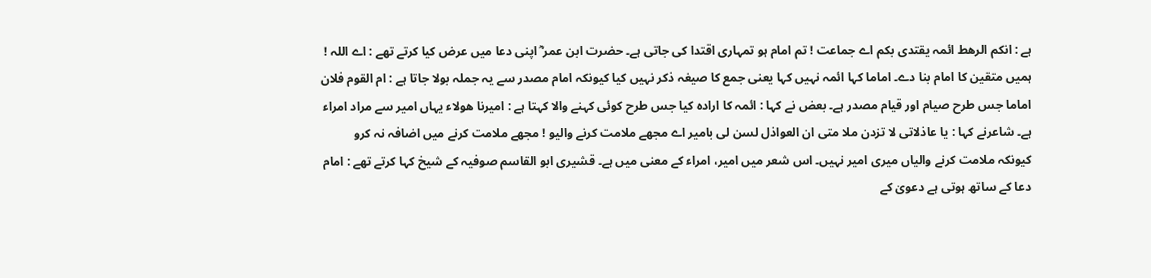ہے : انکم الرھط ائمہ یقتدی بکم اے جماعت ! تم امام ہو تمہاری اقتدا کی جاتی ہے۔ حضرت ابن عمر ؓ اپنی دعا میں عرض کیا کرتے تھے : اے اللہ ! ہمیں متقین کا امام بنا دے۔ اماما کہا ائمہ نہیں کہا یعنی جمع کا صیغہ ذکر نہیں کیا کیونکہ امام مصدر سے یہ جملہ بولا جاتا ہے : ام القوم فلان اماما جس طرح صیام اور قیام مصدر ہے۔ بعض نے کہا : ائمہ کا ارادہ کیا جس طرح کوئی کہنے والا کہتا ہے : امیرنا ھولاء یہاں امیر سے مراد امراء ہے۔ شاعرنے کہا : یا عاذلاتی لا تزدن ملا متی ان العواذل لسن لی بامیر اے مجھے ملامت کرنے والیو ! مجھے ملامت کرنے میں اضافہ نہ کرو کیونکہ ملامت کرنے والیاں میری امیر نہیں۔ اس شعر میں امیر، امراء کے معنی میں ہے۔ قشیری ابو القاسم صوفیہ کے شیخ کہا کرتے تھے : امام دعا کے ساتھ ہوتی ہے دعویٰ کے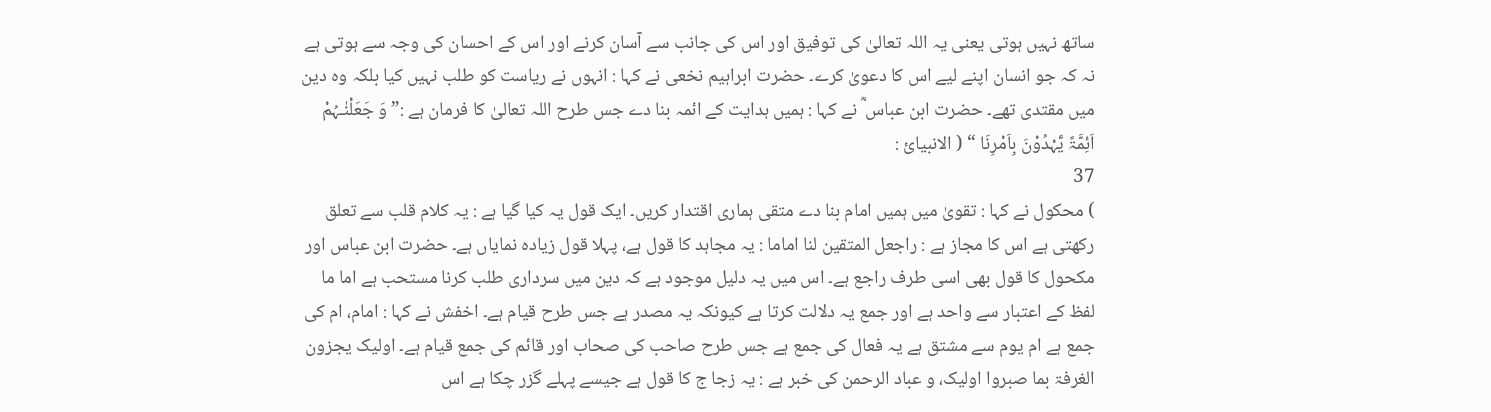ساتھ نہیں ہوتی یعنی یہ اللہ تعالیٰ کی توفیق اور اس کی جانب سے آسان کرنے اور اس کے احسان کی وجہ سے ہوتی ہے نہ کہ جو انسان اپنے لیے اس کا دعویٰ کرے۔ حضرت ابراہیم نخعی نے کہا : انہوں نے ریاست کو طلب نہیں کیا بلکہ وہ دین میں مقتدی تھے۔ حضرت ابن عباس ؓ نے کہا : ہمیں ہدایت کے ائمہ بنا دے جس طرح اللہ تعالیٰ کا فرمان ہے :” وَ جَعَلْنٰـہُمْ اَئِمَّۃً یَّہْدُوْنَ بِاَمْرِنَا “ ( الانبیائ :
37
) محکول نے کہا : تقویٰ میں ہمیں امام بنا دے متقی ہماری اقتدار کریں۔ ایک قول یہ کیا گیا ہے : یہ کلام قلب سے تعلق رکھتی ہے اس کا مجاز ہے : راجعل المتقین لنا اماما : یہ مجاہد کا قول ہے، پہلا قول زیادہ نمایاں ہے۔ حضرت ابن عباس اور مکحول کا قول بھی اسی طرف راجع ہے۔ اس میں یہ دلیل موجود ہے کہ دین میں سرداری طلب کرنا مستحب ہے اما ما لفظ کے اعتبار سے واحد ہے اور جمع یہ دلالت کرتا ہے کیونکہ یہ مصدر ہے جس طرح قیام ہے۔ اخفش نے کہا : امام، ام کی جمع ہے ام یوم سے مشتق ہے یہ فعال کی جمع ہے جس طرح صاحب کی صحاب اور قائم کی جمع قیام ہے۔ اولیک یجزون الغرفۃ بما صبروا اولیک، و عباد الرحمن کی خبر ہے : یہ زجا ج کا قول ہے جیسے پہلے گزر چکا ہے اس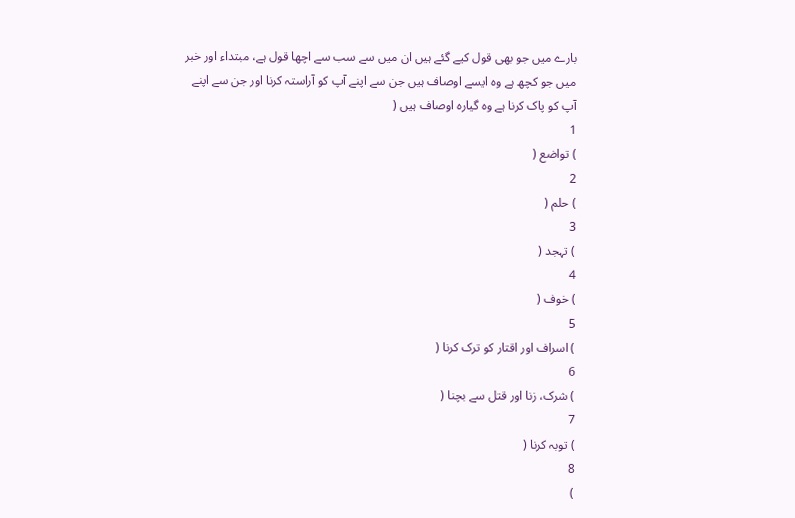بارے میں جو بھی قول کیے گئے ہیں ان میں سے سب سے اچھا قول ہے، مبتداء اور خبر میں جو کچھ ہے وہ ایسے اوصاف ہیں جن سے اپنے آپ کو آراستہ کرنا اور جن سے اپنے آپ کو پاک کرنا ہے وہ گیارہ اوصاف ہیں (
1
) تواضع (
2
) حلم (
3
) تہجد (
4
) خوف (
5
) اسراف اور اقتار کو ترک کرنا (
6
) شرک، زنا اور قتل سے بچنا (
7
) توبہ کرنا (
8
)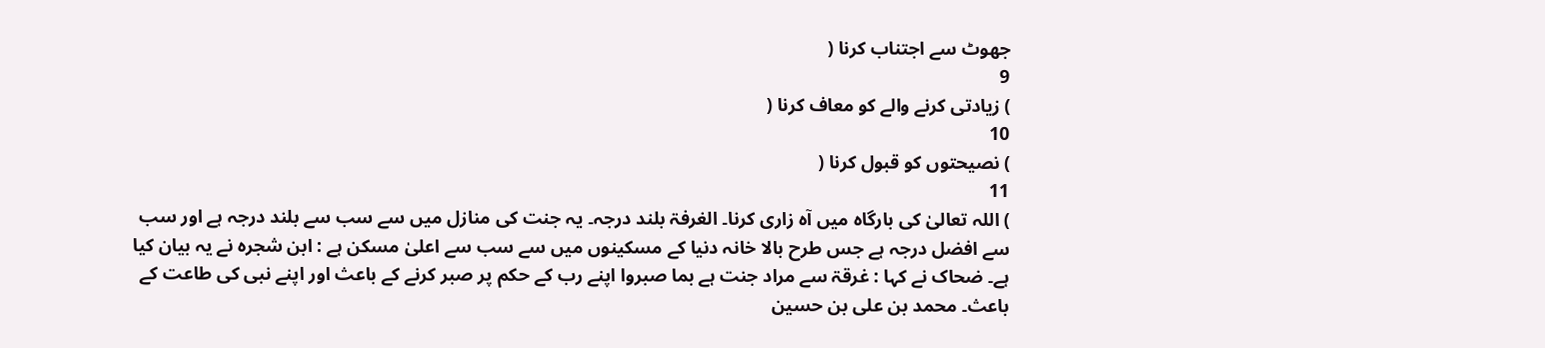جھوٹ سے اجتناب کرنا (
9
) زیادتی کرنے والے کو معاف کرنا (
10
) نصیحتوں کو قبول کرنا (
11
) اللہ تعالیٰ کی بارگاہ میں آہ زاری کرنا۔ الغرفۃ بلند درجہ۔ یہ جنت کی منازل میں سے سب سے بلند درجہ ہے اور سب سے افضل درجہ ہے جس طرح بالا خانہ دنیا کے مسکینوں میں سے سب سے اعلیٰ مسکن ہے : ابن شجرہ نے یہ بیان کیا ہے۔ ضحاک نے کہا : غرقۃ سے مراد جنت ہے بما صبروا اپنے رب کے حکم پر صبر کرنے کے باعث اور اپنے نبی کی طاعت کے باعث۔ محمد بن علی بن حسین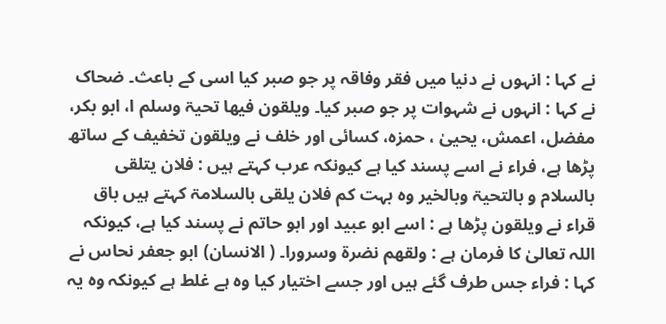نے کہا : انہوں نے دنیا میں فقر وفاقہ پر جو صبر کیا اسی کے باعث۔ ضحاک نے کہا : انہوں نے شہوات پر جو صبر کیا۔ ویلقون فیھا تحیۃ وسلم ا، ابو بکر، مفضل، اعمش، یحییٰ ، حمزہ، کسائی اور خلف نے ویلقون تخفیف کے ساتھ پڑھا ہے، فراء نے اسے پسند کیا ہے کیونکہ عرب کہتے ہیں : فلان یتلقی بالسلام و بالتحیۃ وبالخیر وہ بہت کم فلان یلقی بالسلامۃ کہتے ہیں باق قراء نے ویلقون پڑھا ہے : اسے ابو عبید اور ابو حاتم نے پسند کیا ہے، کیونکہ اللہ تعالیٰ کا فرمان ہے : ولقھم نضرۃ وسرورا۔ ( الانسان) ابو جعفر نحاس نے کہا : فراء جس طرف گئے ہیں اور جسے اختیار کیا وہ ہے غلط ہے کیونکہ وہ یہ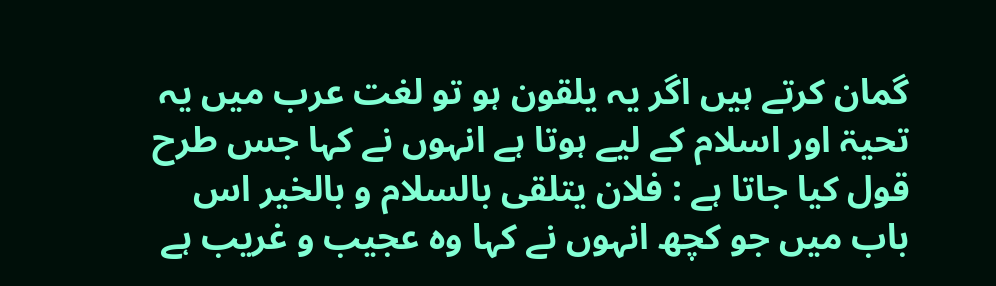گمان کرتے ہیں اگر یہ یلقون ہو تو لغت عرب میں یہ تحیۃ اور اسلام کے لیے ہوتا ہے انہوں نے کہا جس طرح قول کیا جاتا ہے : فلان یتلقی بالسلام و بالخیر اس باب میں جو کچھ انہوں نے کہا وہ عجیب و غریب ہے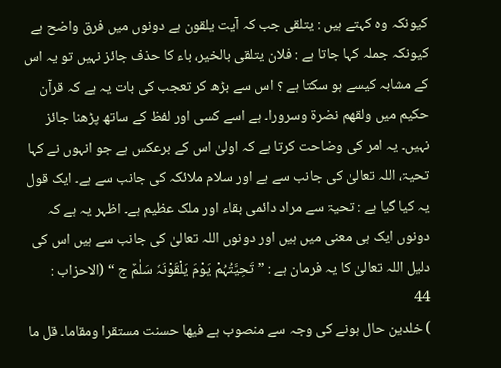کیونکہ وہ کہتے ہیں : یتلقی جب کہ آیت یلقون ہے دونوں میں فرق واضح ہے کیونکہ جملہ کہا جاتا ہے : فلان یتلقی بالخیر، باء کا حذف جائز نہیں تو یہ اس کے مشابہ کیسے ہو سکتا ہے ؟ اس سے بڑھ کر تعجب کی بات یہ ہے کہ قرآن حکیم میں ولقھم نضرۃ وسرورا۔ ہے اسے کسی اور لفظ کے ساتھ پڑھنا جائز نہیں۔ یہ امر کی وضاحت کرتا ہے کہ اولیٰ اس کے برعکس ہے جو انہوں نے کہا تحیۃ، اللہ تعالیٰ کی جانب سے ہے اور سلام ملائکہ کی جانب سے ہے۔ ایک قول یہ کیا گیا ہے : تحیۃ سے مراد دائمی بقاء اور ملک عظیم ہے۔ اظہر یہ ہے کہ دونوں ایک ہی معنی میں ہیں اور دونوں اللہ تعالیٰ کی جانب سے ہیں اس کی دلیل اللہ تعالیٰ کا یہ فرمان ہے : ” تَحِیَّتُہُمْ یَوْمَ یَلْقَوْنَہٗ سَلٰمٌ ج “ (الاحزاب :
44
) خلدین حال ہونے کی وجہ سے منصوب ہے فیھا حسنت مستقرا ومقاما۔ قل ما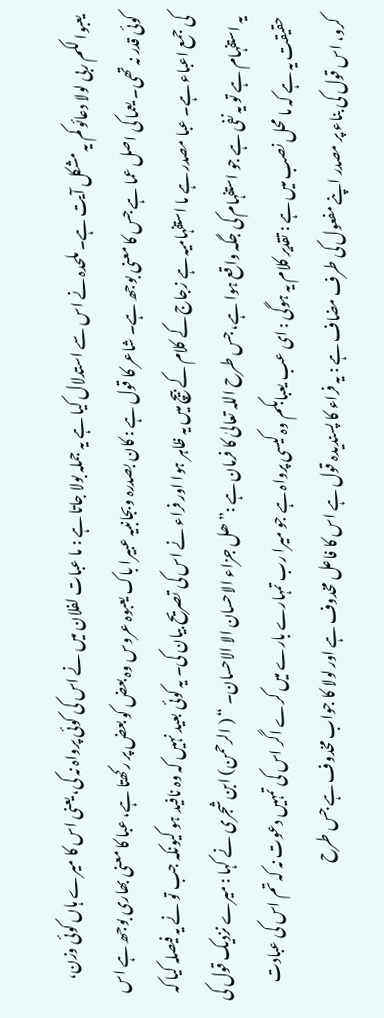یعبوا لکم ربی لولا دعائو کم یہ مشکل آیت ہے۔ ملحدہ نے اس سے استدلال کیا ہے یہ جملہ بولا جاتا ہے : ما عبات لفلان میں نے اس کی کوئی پرواہ نہ کی، یعنی اس کا میرے ہاں کوئی وزن، کوئی قدر نہ تھی۔ یعما کی اصل عما ہے جس کا معنی بوجھ ہے۔ شاعر کا قول ہے : کان بصدرہ وبجانبیہ عبیرا باک یعبوہ عروس وہ بعض کو بعض پر رکھتا ہے، عبا کا معنی بھاری بوجھ ہے اس کی جمع اعباء ہے۔ عبا مصدر ہے ما استفہامیہ ہے زجاج کے کلام کے بیچ میں یہ ظاہر ہوا اور فراء نے اس کی تصریح بیان کی۔ یہ کوئی بعید نہیں کہ وہ نافید ہو کیونکہ جب تو نے یہ فیصلہ کیا کہ یہ استفہام ہے تو یہ نفی ہے جو استفہام کی جگہ واقع ہوا ہے، جس طرح اللہ تعالیٰ کا فرمان ہے :” ھل جزاء الاحسان الا الاحسان۔ “ ( الرحمن) ابن شجری نے کہا : میرے نزدیک قول کی حقیقت یہ ہے کہ ما محل نصب میں ہے : تقدیر کلام یہ ہوگی : ای عب یعبابکم وہ کیسی پرواہ ہے جو میرا رب تمہارے بارے میں کرے اگر اس کی تمہیں دعوت نہ کہ تم اس کی عبادت کرو، اس قول کی بناء پر مصدر اپنے مفعول کی طرف مضاف ہے : یہ فراء کا پسندیدہ قول ہے اس کا فاعل مخدوف ہے اور لولا کا جواب مخدوف ہے جس طرح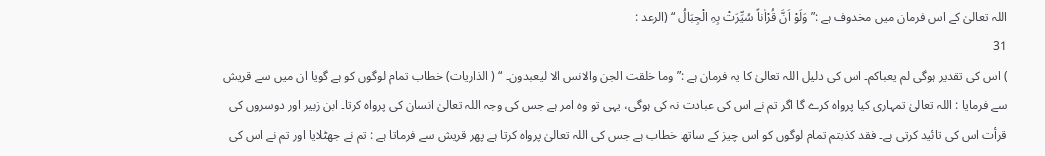اللہ تعالیٰ کے اس فرمان میں مخدوف ہے :” وَلَوْ اَنَّ قُرْاٰناً سُیِّرَتْ بِہِ الْجِبَالُ “ (الرعد :
31
) اس کی تقدیر ہوگی لم یعباکم۔ اس کی دلیل اللہ تعالیٰ کا یہ فرمان ہے :” وما خلقت الجن والانس الا لیعبدون۔ “ ( الذاریات) خطاب تمام لوگوں کو ہے گویا ان میں سے قریش سے فرمایا : اللہ تعالیٰ تمہاری کیا پرواہ کرے گا اگر تم نے اس کی عبادت نہ کی ہوگی، یہی تو وہ امر ہے جس کی وجہ اللہ تعالیٰ انسان کی پرواہ کرتا۔ ابن زبیر اور دوسروں کی قرأت اس کی تائید کرتی ہے۔ فقد کذبتم تمام لوگوں کو اس چیز کے ساتھ خطاب ہے جس کی اللہ تعالیٰ پرواہ کرتا ہے پھر قریش سے فرماتا ہے : تم نے جھٹلایا اور تم نے اس کی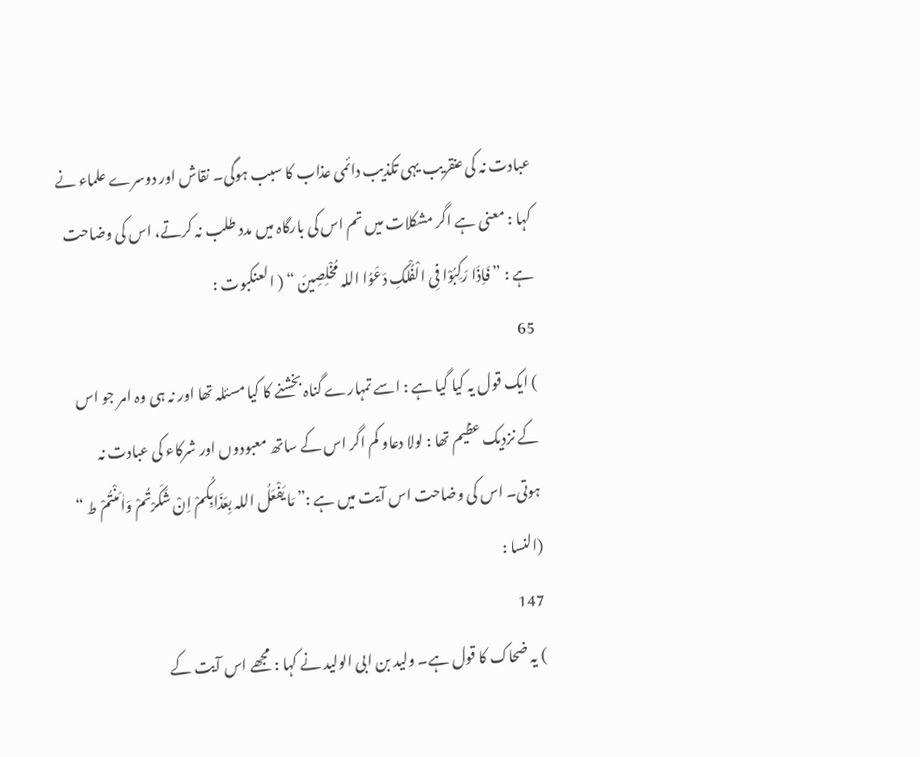عبادت نہ کی عنقریب یہی تکذیب دائمی عذاب کا سبب ہوگی۔ نقاش اور دوسرے علماء نے کہا : معنی ہے اگر مشکلات میں تم اس کی بارگاہ میں مدد طلب نہ کرتے، اس کی وضاحت ہے : ” فَاِذَا رَکِبُوْا فِی الْفُلْکِ دَعَوُا اللہ مُخْلِصِینَ “ ( العنکبوت :
65
) ایک قول یہ کیا گیا ہے : اسے تمہارے گناہ بخشنے کا کیا مسئلہ تھا اور نہ ہی وہ امر جو اس کے نزدیک عظیم تھا : لولا دعاو کم اگر اس کے ساتھ معبودوں اور شرکاء کی عبادت نہ ہوتی۔ اس کی وضاحت اس آیت میں ہے :” مَا یَفْعَلُ اللہ بِعَذَابِکُمْ اِنْ شَکَرْتُمْ وَاٰمَنْتُمْ ط “ (النسا :
147
) یہ ضحاک کا قول ہے۔ ولید بن ابی الولید نے کہا : مجھے اس آیت کے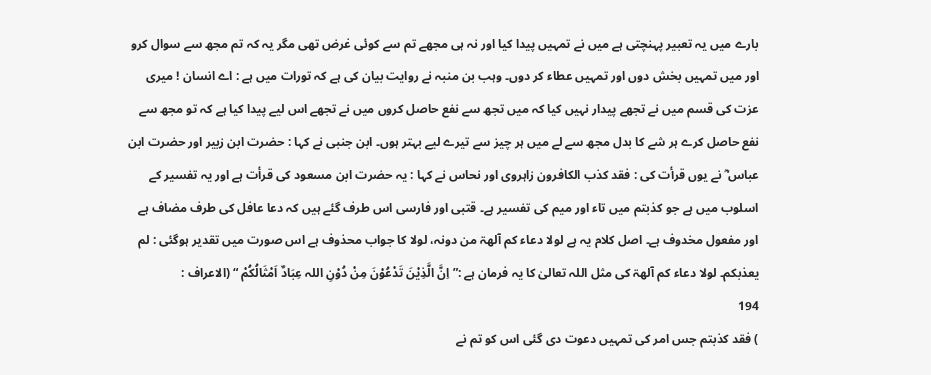بارے میں یہ تعبیر پہنچتی ہے میں نے تمہیں پیدا کیا اور نہ ہی مجھے تم سے کوئی غرض تھی مگر یہ کہ تم مجھ سے سوال کرو اور میں تمہیں بخش دوں اور تمہیں عطاء کر دوں۔ وہب بن منبہ نے روایت بیان کی ہے کہ تورات میں ہے : اے انسان ! میری عزت کی قسم میں نے تجھے پیدار نہیں کیا کہ میں تجھ سے نفع حاصل کروں میں نے تجھے اس لیے پیدا کیا ہے کہ تو مجھ سے نفع حاصل کرے ہر شے کا بدل مجھ سے لے میں ہر چیز سے تیرے لیے بہتر ہوں۔ ابن جنبی نے کہا : حضرت ابن زبیر اور حضرت ابن عباس ؓ نے یوں قرأت کی : فقد کذب الکافرون زاہروی اور نحاس نے کہا : یہ حضرت ابن مسعود کی قرأت ہے اور یہ تفسیر کے اسلوب میں ہے جو کذبتم میں تاء اور میم کی تفسیر ہے۔ قتبی اور فارسی اس طرف گئے ہیں کہ دعا عافل کی طرف مضاف ہے اور مفعول مخدوف ہے۔ اصل کلام یہ ہے لولا دعاء کم آلھۃ من دونہ، لولا کا جواب محذوف ہے اس صورت میں تقدیر ہوگئی : لم یعذبکم۔ لولا دعاء کم آلھۃ کی مثل اللہ تعالیٰ کا یہ فرمان ہے :” اِنَّ الَّذِیْنَ تَدْعُوْنَ مِنْ دُوْنِ اللہ عِبَادٌ اَمْثَالُکُمْ “ (الاعراف :
194
) فقد کذبتم جس امر کی تمہیں دعوت دی گئی اس کو تم نے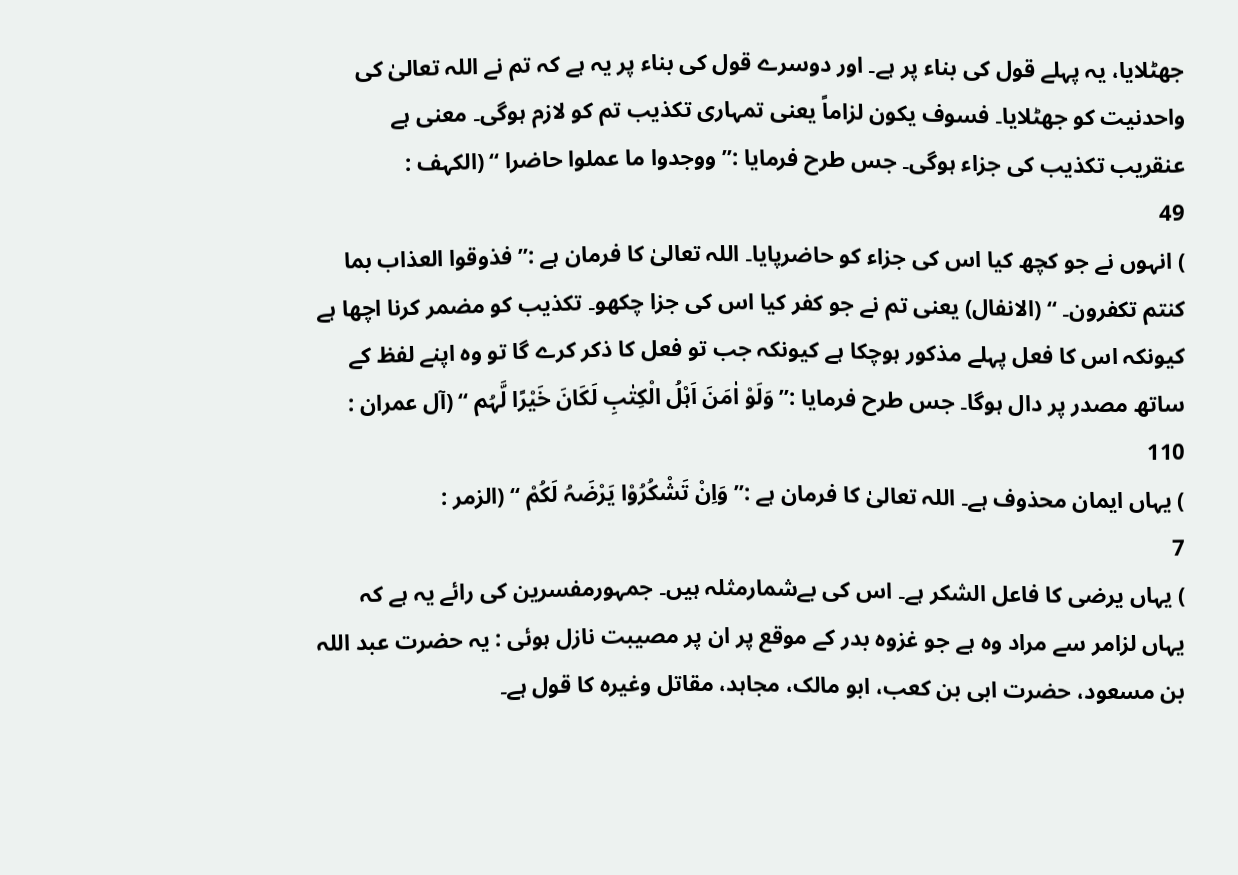جھٹلایا، یہ پہلے قول کی بناء پر ہے۔ اور دوسرے قول کی بناء پر یہ ہے کہ تم نے اللہ تعالیٰ کی واحدنیت کو جھٹلایا۔ فسوف یکون لزاماً یعنی تمہاری تکذیب تم کو لازم ہوگی۔ معنی ہے عنقریب تکذیب کی جزاء ہوگی۔ جس طرح فرمایا :” ووجدوا ما عملوا حاضرا “ (الکہف :
49
) انہوں نے جو کچھ کیا اس کی جزاء کو حاضرپایا۔ اللہ تعالیٰ کا فرمان ہے :” فذوقوا العذاب بما کنتم تکفرون۔ “ (الانفال) یعنی تم نے جو کفر کیا اس کی جزا چکھو۔ تکذیب کو مضمر کرنا اچھا ہے کیونکہ اس کا فعل پہلے مذکور ہوچکا ہے کیونکہ جب تو فعل کا ذکر کرے گا تو وہ اپنے لفظ کے ساتھ مصدر پر دال ہوگا۔ جس طرح فرمایا :” وَلَوْ اٰمَنَ اَہْلُ الْکِتٰبِ لَکَانَ خَیْرًا لَّہُم “ (آل عمران :
110
) یہاں ایمان محذوف ہے۔ اللہ تعالیٰ کا فرمان ہے :” وَاِنْ تَشْکُرُوْا یَرْضَہُ لَکُمْ “ (الزمر :
7
) یہاں یرضی کا فاعل الشکر ہے۔ اس کی بےشمارمثلہ ہیں۔ جمہورمفسرین کی رائے یہ ہے کہ یہاں لزامر سے مراد وہ ہے جو غزوہ بدر کے موقع پر ان پر مصیبت نازل ہوئی : یہ حضرت عبد اللہ بن مسعود، حضرت ابی بن کعب، ابو مالک، مجاہد، مقاتل وغیرہ کا قول ہے۔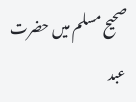صحیح مسلم میں حضرت عبد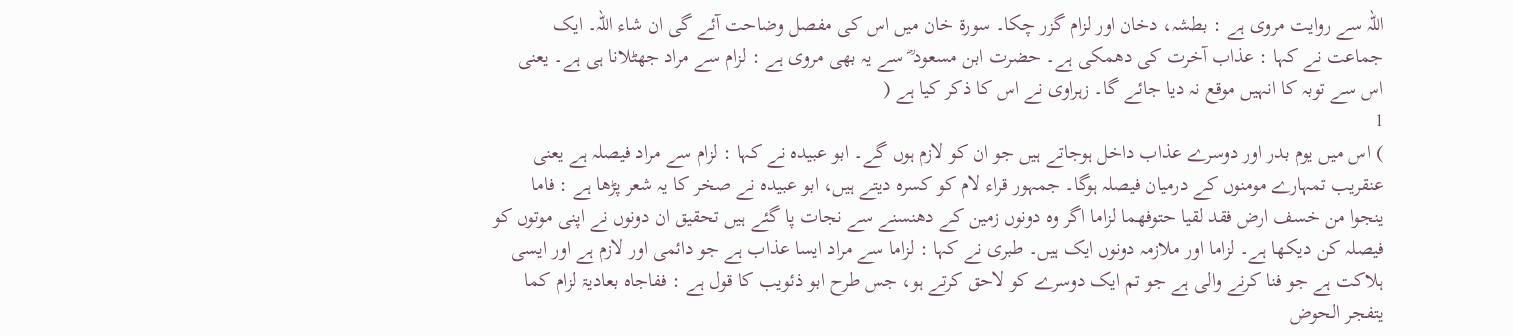اللہ سے روایت مروی ہے : بطشہ، دخان اور لزام گزر چکا۔ سورة خان میں اس کی مفصل وضاحت آئے گی ان شاء اللہ۔ ایک جماعت نے کہا : عذاب آخرت کی دھمکی ہے۔ حضرت ابن مسعود ؓ سے یہ بھی مروی ہے : لزام سے مراد جھٹلانا ہی ہے۔ یعنی اس سے توبہ کا انہیں موقع نہ دیا جائے گا۔ زہراوی نے اس کا ذکر کیا ہے (
1
) اس میں یوم بدر اور دوسرے عذاب داخل ہوجاتے ہیں جو ان کو لازم ہوں گے۔ ابو عبیدہ نے کہا : لزام سے مراد فیصلہ ہے یعنی عنقریب تمہارے مومنوں کے درمیان فیصلہ ہوگا۔ جمہور قراء لام کو کسرہ دیتے ہیں، ابو عبیدہ نے صخر کا یہ شعر پڑھا ہے : فاما ینجوا من خسف ارض فقد لقیا حتوفھما لزاما اگر وہ دونوں زمین کے دھنسنے سے نجات پا گئے ہیں تحقیق ان دونوں نے اپنی موتوں کو فیصلہ کن دیکھا ہے۔ لزاما اور ملازمہ دونوں ایک ہیں۔ طبری نے کہا : لزاما سے مراد ایسا عذاب ہے جو دائمی اور لازم ہے اور ایسی ہلاکت ہے جو فنا کرنے والی ہے جو تم ایک دوسرے کو لاحق کرتے ہو، جس طرح ابو ذئویب کا قول ہے : ففاجاہ بعادیۃ لزام کما یتفجر الحوض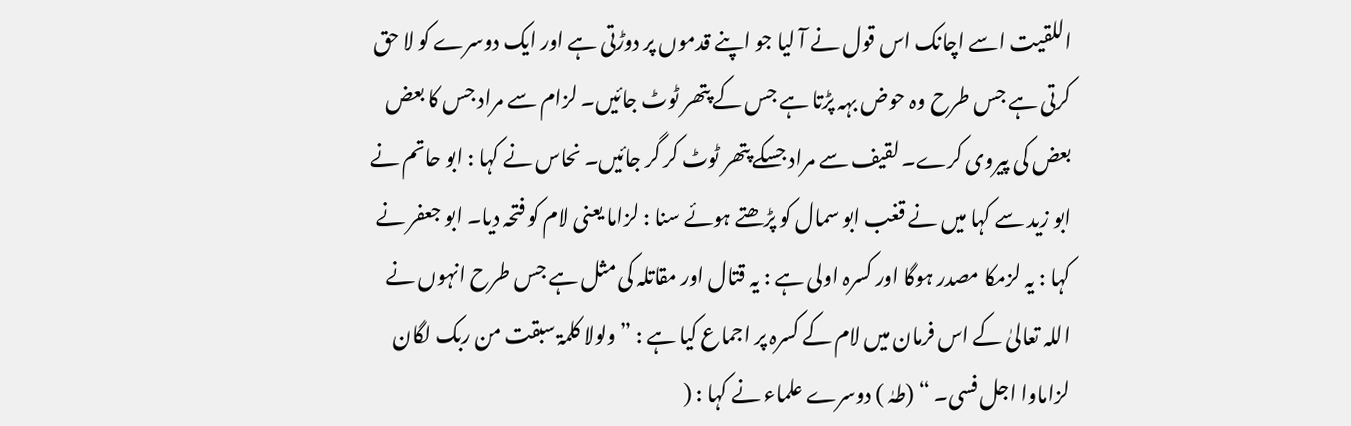اللقیت اسے اچانک اس قول نے آ لیا جو اپنے قدموں پر دوڑتی ہے اور ایک دوسرے کو لا حق کرتی ہے جس طرح وہ حوض بہہ پڑتا ہے جس کے پتھر ٹوٹ جائیں۔ لزام سے مراد جس کا بعض بعض کی پیروی کرے۔ لقیف سے مراد جسکے پتھر ٹوٹ کر گر جائیں۔ نحاس نے کہا : ابو حاتم نے ابو زید سے کہا میں نے قغب ابو سمال کو پڑھتے ہوئے سنا : لزاما یعنی لام کو فتحہ دیا۔ ابو جعفر نے کہا : یہ لزمکا مصدر ہوگا اور کسرہ اولی ہے : یہ قتال اور مقاتلہ کی مثل ہے جس طرح انہوں نے اللہ تعالیٰ کے اس فرمان میں لام کے کسرہ پر اجماع کیا ہے : ” ولولا کلمۃ سبقت من ربک لگان لزاماوا اجل فسی۔ “ (طہٰ ) دوسرے علماء نے کہا : (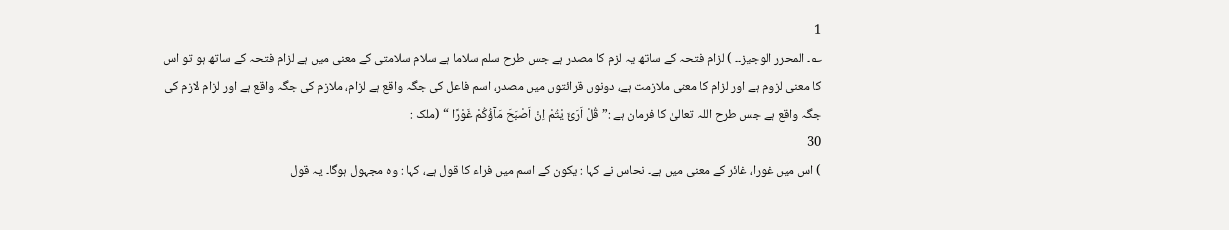1
؎۔ المحرر الوجیز۔۔ ) لزام فتحہ کے ساتھ یہ لزم کا مصدر ہے جس طرح سلم سلاما ہے سلام سلامتی کے معنی میں ہے لزام فتحہ کے ساتھ ہو تو اس کا معنی لزوم ہے اور لزام کا معنی ملازمت ہے، دونوں قرائتوں میں مصدر، اسم فاعل کی جگہ واقع ہے لزام، ملازم کی جگہ واقع ہے اور لزام لازم کی جگہ واقع ہے جس طرح اللہ تعالیٰ کا فرمان ہے :” قُلْ اَرَئَ یْتُمْ اِنْ اَصْبَحَ مَآؤُکُمْ غَوْرًا “ (ملک :
30
) اس میں غورا، غائر کے معنی میں ہے۔ نحاس نے کہا : یکون کے اسم میں فراء کا قول ہے، کہا : وہ مجہول ہوگا۔ یہ قول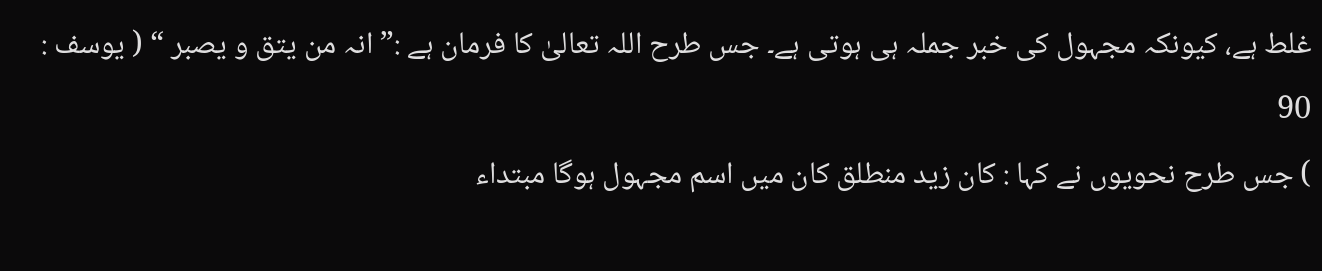غلط ہے، کیونکہ مجہول کی خبر جملہ ہی ہوتی ہے۔ جس طرح اللہ تعالیٰ کا فرمان ہے :” انہ من یتق و یصبر “ ( یوسف :
90
) جس طرح نحویوں نے کہا : کان زید منطلق کان میں اسم مجہول ہوگا مبتداء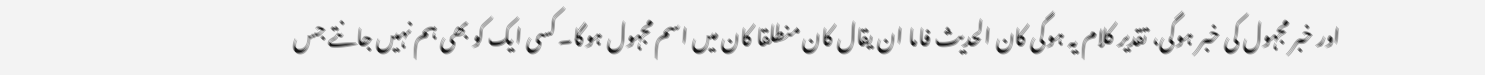اور خبر مجہول کی خبر ہوگی، تقدیر کلام یہ ہوگی کان الحدیث فاما ان یقال کان منطلقا کان میں اسم مجہول ہوگا۔ کسی ایک کو بھی ہم نہیں جانتے جس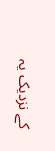کے نزدیک یہ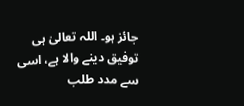جائز ہو۔ اللہ تعالیٰ ہی توفیق دینے والا ہے، اسی سے مدد طلب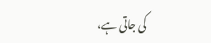کی جاتی ہے،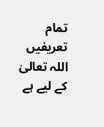تمام تعریفیں اللہ تعالیٰ کے لیے ہے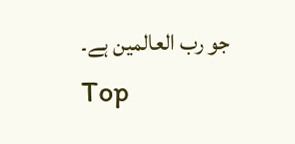جو رب العالمین ہے۔
Top